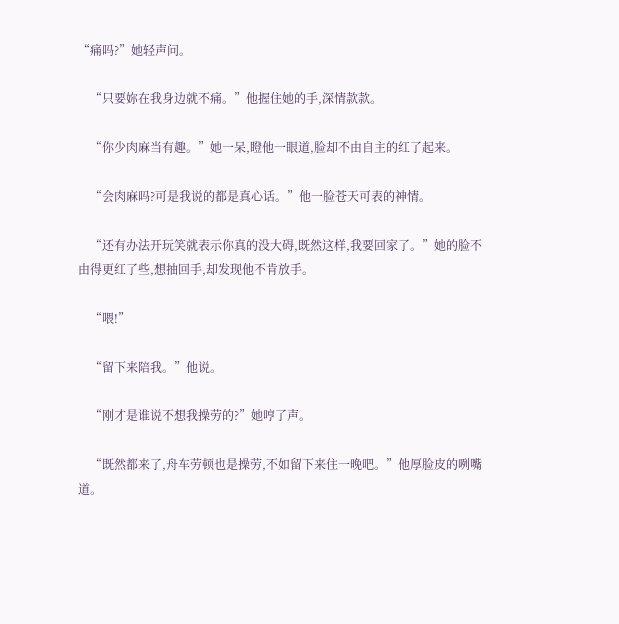“痛吗?”她轻声问。

    “只要妳在我身边就不痛。”他握住她的手,深情款款。

    “你少肉麻当有趣。”她一呆,瞪他一眼道,脸却不由自主的红了起来。

    “会肉麻吗?可是我说的都是真心话。”他一脸苍天可表的神情。

    “还有办法开玩笑就表示你真的没大碍,既然这样,我要回家了。”她的脸不由得更红了些,想抽回手,却发现他不肯放手。

    “喂!”

    “留下来陪我。”他说。

    “刚才是谁说不想我操劳的?”她哼了声。

    “既然都来了,舟车劳顿也是操劳,不如留下来住一晚吧。”他厚脸皮的咧嘴道。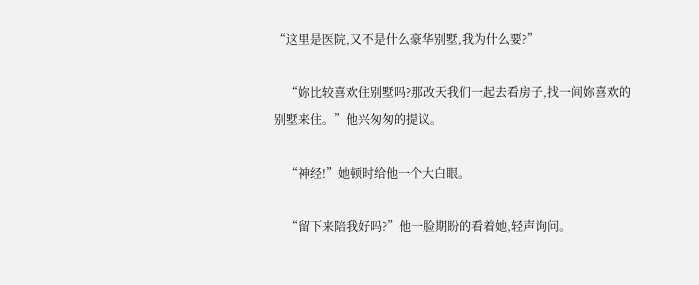“这里是医院,又不是什么豪华别墅,我为什么要?”

    “妳比较喜欢住别墅吗?那改天我们一起去看房子,找一间妳喜欢的别墅来住。”他兴匆匆的提议。

    “神经!”她顿时给他一个大白眼。

    “留下来陪我好吗?”他一脸期盼的看着她,轻声询问。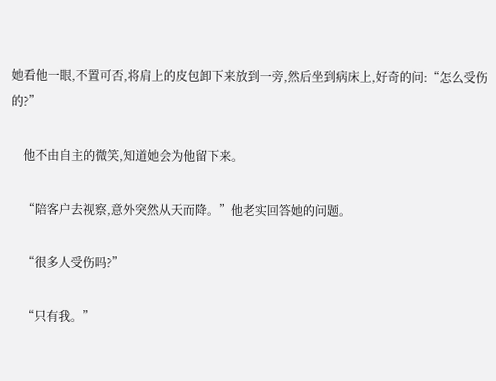她看他一眼,不置可否,将肩上的皮包卸下来放到一旁,然后坐到病床上,好奇的问:“怎么受伤的?”

    他不由自主的微笑,知道她会为他留下来。

    “陪客户去视察,意外突然从天而降。”他老实回答她的问题。

    “很多人受伤吗?”

    “只有我。”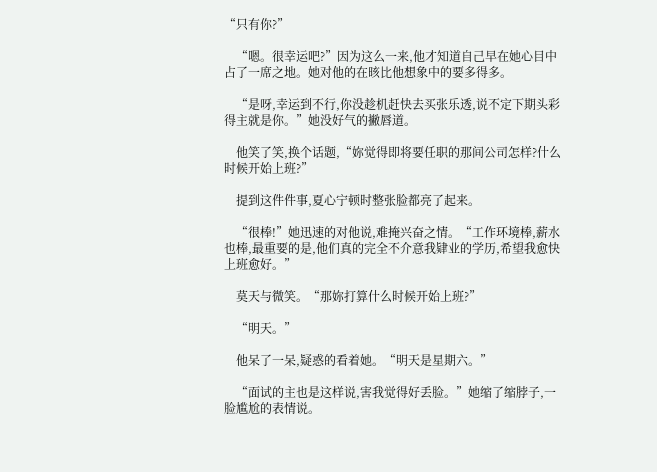“只有你?”

    “嗯。很幸运吧?”因为这么一来,他才知道自己早在她心目中占了一席之地。她对他的在晐比他想象中的要多得多。

    “是呀,幸运到不行,你没趁机赶快去买张乐透,说不定下期头彩得主就是你。”她没好气的撇唇道。

    他笑了笑,换个话题,“妳觉得即将要任职的那间公司怎样?什么时候开始上班?”

    提到这件件事,夏心宁顿时整张脸都亮了起来。

    “很棒!”她迅速的对他说,难掩兴奋之情。“工作环境棒,薪水也棒,最重要的是,他们真的完全不介意我肄业的学历,希望我愈快上班愈好。”

    莫天与微笑。“那妳打算什么时候开始上班?”

    “明天。”

    他呆了一呆,疑惑的看着她。“明天是星期六。”

    “面试的主也是这样说,害我觉得好丢脸。”她缩了缩脖子,一脸尴尬的表情说。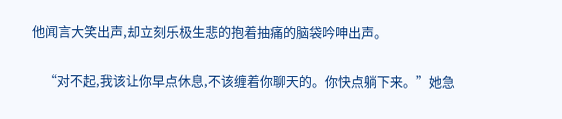他闻言大笑出声,却立刻乐极生悲的抱着抽痛的脑袋吟呻出声。

    “对不起,我该让你早点休息,不该缠着你聊天的。你快点躺下来。”她急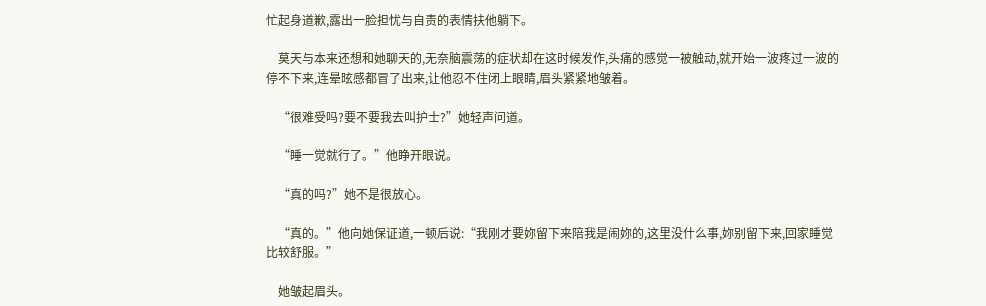忙起身道歉,露出一脸担忧与自责的表情扶他躺下。

    莫天与本来还想和她聊天的,无奈脑震荡的症状却在这时候发作,头痛的感觉一被触动,就开始一波疼过一波的停不下来,连晕昡感都冒了出来,让他忍不住闭上眼睛,眉头紧紧地皱着。

    “很难受吗?要不要我去叫护士?”她轻声问道。

    “睡一觉就行了。”他睁开眼说。

    “真的吗?”她不是很放心。

    “真的。”他向她保证道,一顿后说:“我刚才要妳留下来陪我是闹妳的,这里没什么事,妳别留下来,回家睡觉比较舒服。”

    她皱起眉头。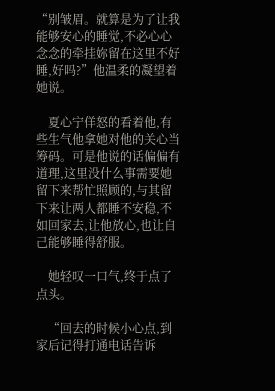“别皱眉。就算是为了让我能够安心的睡觉,不必心心念念的牵挂妳留在这里不好睡,好吗?”他温柔的凝望着她说。

    夏心宁佯怒的看着他,有些生气他拿她对他的关心当筹码。可是他说的话偏偏有道理,这里没什么事需要她留下来帮忙照顾的,与其留下来让两人都睡不安稳,不如回家去,让他放心,也让自己能够睡得舒服。

    她轻叹一口气,终于点了点头。

    “回去的时候小心点,到家后记得打通电话告诉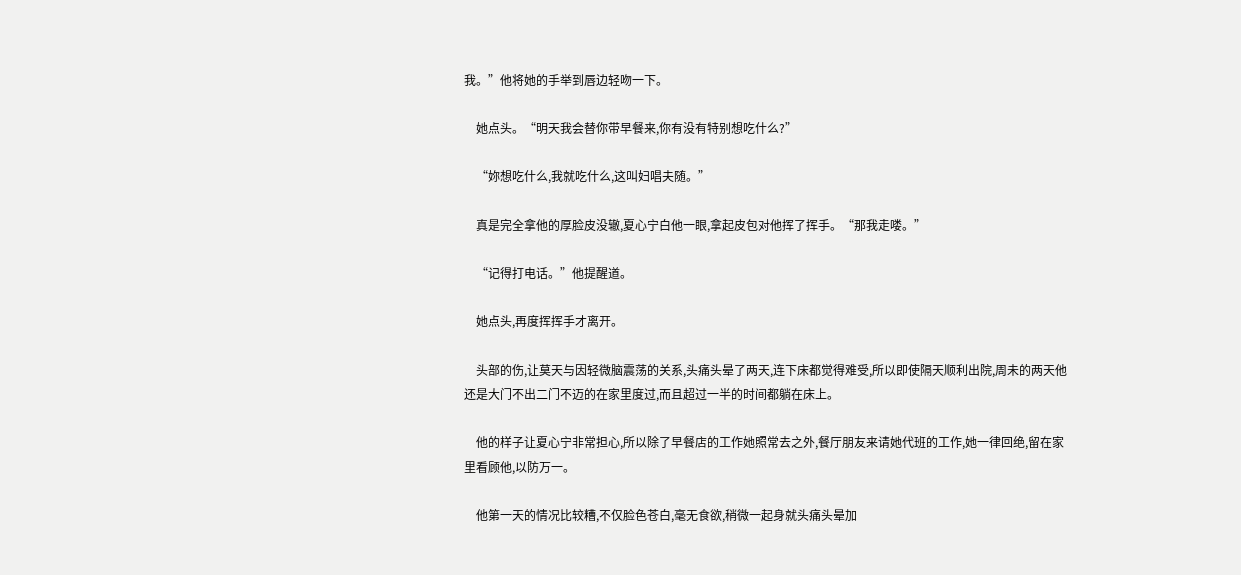我。”他将她的手举到唇边轻吻一下。

    她点头。“明天我会替你带早餐来,你有没有特别想吃什么?”

    “妳想吃什么,我就吃什么,这叫妇唱夫随。”

    真是完全拿他的厚脸皮没辙,夏心宁白他一眼,拿起皮包对他挥了挥手。“那我走喽。”

    “记得打电话。”他提醒道。

    她点头,再度挥挥手才离开。

    头部的伤,让莫天与因轻微脑震荡的关系,头痛头晕了两天,连下床都觉得难受,所以即使隔天顺利出院,周未的两天他还是大门不出二门不迈的在家里度过,而且超过一半的时间都躺在床上。

    他的样子让夏心宁非常担心,所以除了早餐店的工作她照常去之外,餐厅朋友来请她代班的工作,她一律回绝,留在家里看顾他,以防万一。

    他第一天的情况比较糟,不仅脸色苍白,毫无食欲,稍微一起身就头痛头晕加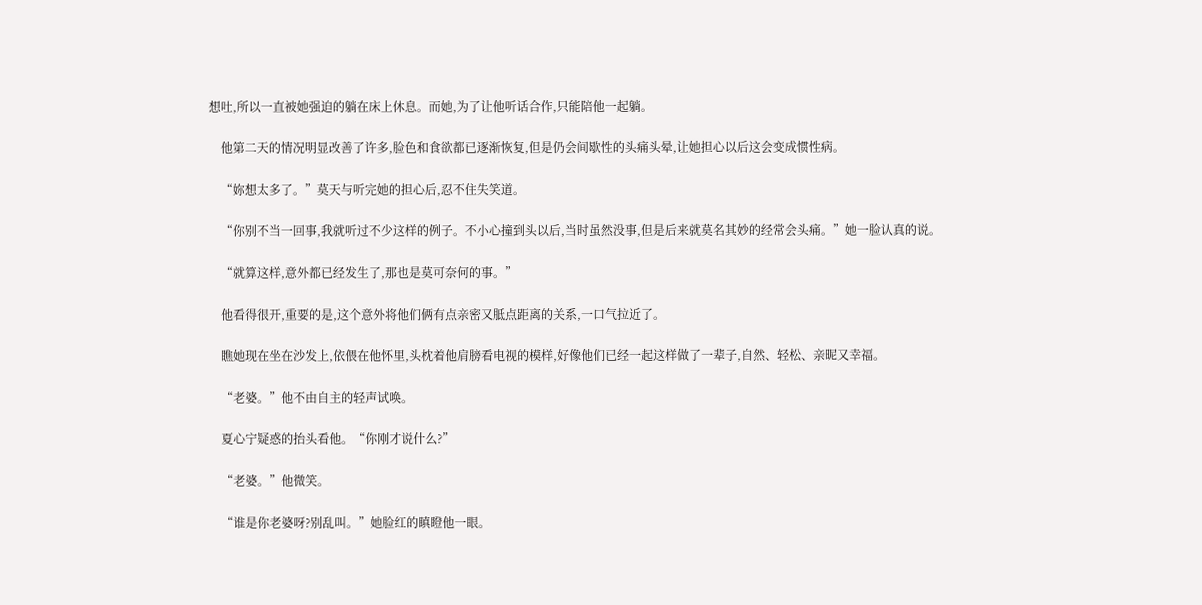想吐,所以一直被她强迫的躺在床上休息。而她,为了让他听话合作,只能陪他一起躺。

    他第二天的情况明显改善了许多,脸色和食欲都已逐渐恢复,但是仍会间歇性的头痛头晕,让她担心以后这会变成惯性病。

    “妳想太多了。”莫天与听完她的担心后,忍不住失笑道。

    “你别不当一回事,我就听过不少这样的例子。不小心撞到头以后,当时虽然没事,但是后来就莫名其妙的经常会头痛。”她一脸认真的说。

    “就算这样,意外都已经发生了,那也是莫可奈何的事。”

    他看得很开,重要的是,这个意外将他们俩有点亲密又胝点距离的关系,一口气拉近了。

    瞧她现在坐在沙发上,依偎在他怀里,头枕着他肩膀看电视的模样,好像他们已经一起这样做了一辈子,自然、轻松、亲昵又幸福。

    “老婆。”他不由自主的轻声试唤。

    夏心宁疑惑的抬头看他。“你刚才说什么?”

    “老婆。”他微笑。

    “谁是你老婆呀?别乱叫。”她脸红的瞋瞪他一眼。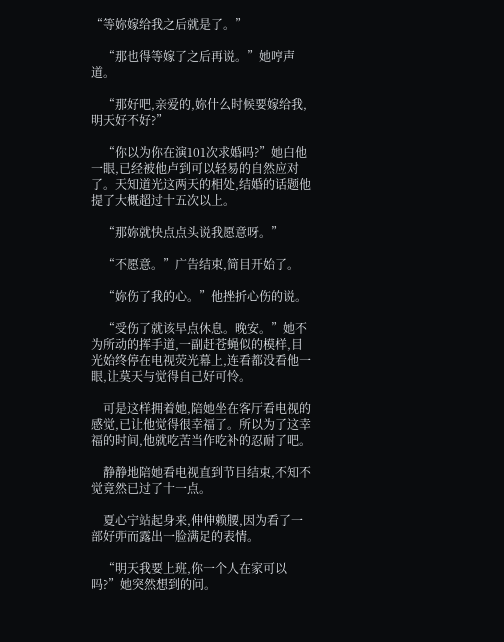“等妳嫁给我之后就是了。”

    “那也得等嫁了之后再说。”她哼声道。

    “那好吧,亲爱的,妳什么时候要嫁给我,明天好不好?”

    “你以为你在演101次求婚吗?”她白他一眼,已经被他卢到可以轻易的自然应对了。天知道光这两天的相处,结婚的话题他提了大概超过十五次以上。

    “那妳就快点点头说我愿意呀。”

    “不愿意。”广告结束,简目开始了。

    “妳伤了我的心。”他挫折心伤的说。

    “受伤了就该早点休息。晚安。”她不为所动的挥手道,一副赶苍蝇似的模样,目光始终停在电视荧光幕上,连看都没看他一眼,让莫天与觉得自己好可怜。

    可是这样拥着她,陪她坐在客厅看电视的感觉,已让他觉得很幸福了。所以为了这幸福的时间,他就吃苦当作吃补的忍耐了吧。

    静静地陪她看电视直到节目结束,不知不觉竟然已过了十一点。

    夏心宁站起身来,伸伸赖腰,因为看了一部好戼而露出一脸满足的表情。

    “明天我要上班,你一个人在家可以吗?”她突然想到的问。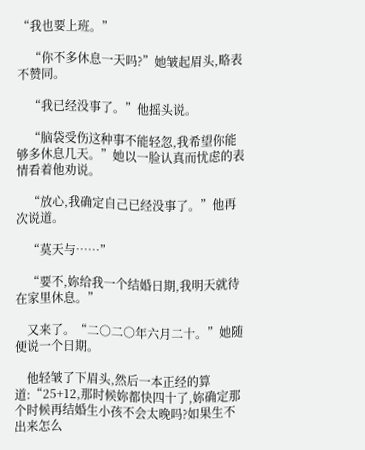“我也要上班。”

    “你不多休息一天吗?”她皱起眉头,略表不赞同。

    “我已经没事了。”他摇头说。

    “脑袋受伤这种事不能轻忽,我希望你能够多休息几天。”她以一脸认真而忧虑的表情看着他劝说。

    “放心,我确定自己已经没事了。”他再次说道。

    “莫天与……”

    “要不,妳给我一个结婚日期,我明天就待在家里休息。”

    又来了。“二○二○年六月二十。”她随便说一个日期。

    他轻皱了下眉头,然后一本正经的算道:“25+12,那时候妳都快四十了,妳确定那个时候再结婚生小孩不会太晚吗?如果生不出来怎么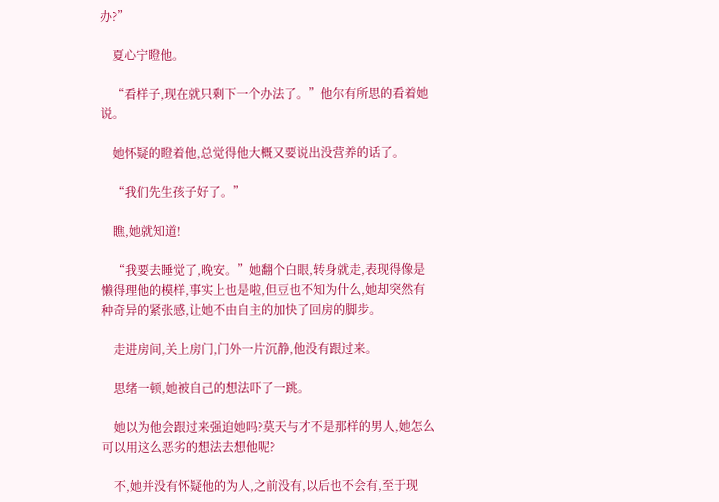办?”

    夏心宁瞪他。

    “看样子,现在就只剩下一个办法了。”他尔有所思的看着她说。

    她怀疑的瞪着他,总觉得他大概又要说出没营养的话了。

    “我们先生孩子好了。”

    瞧,她就知道!

    “我要去睡觉了,晚安。”她翻个白眼,转身就走,表现得像是懒得理他的模样,事实上也是啦,但豆也不知为什么,她却突然有种奇异的紧张感,让她不由自主的加快了回房的脚步。

    走进房间,关上房门,门外一片沉静,他没有跟过来。

    思绪一顿,她被自己的想法吓了一跳。

    她以为他会跟过来强迫她吗?莫天与才不是那样的男人,她怎么可以用这么恶劣的想法去想他呢?

    不,她并没有怀疑他的为人,之前没有,以后也不会有,至于现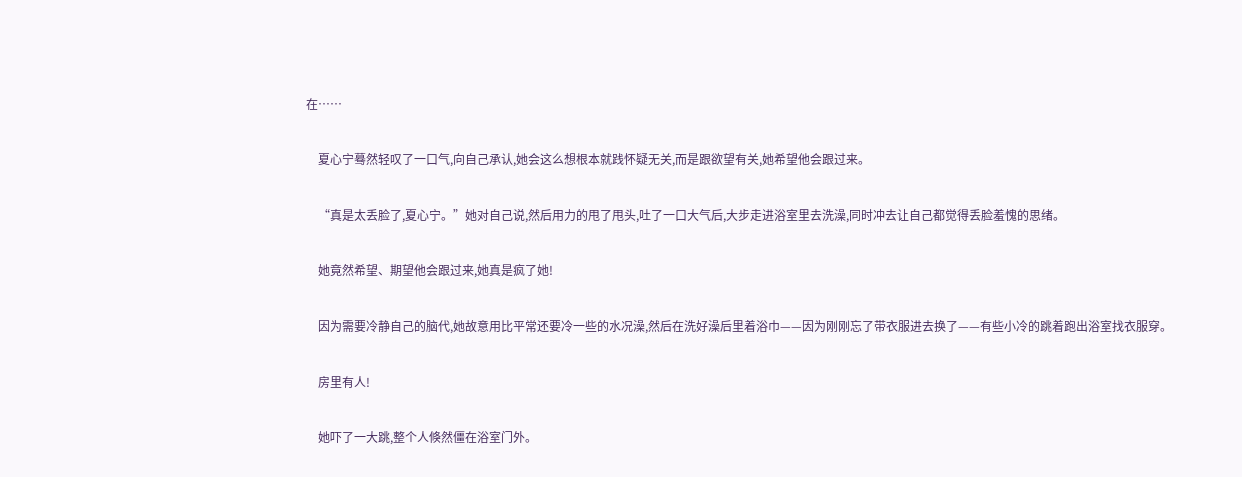在……

    夏心宁蓦然轻叹了一口气,向自己承认,她会这么想根本就践怀疑无关,而是跟欲望有关,她希望他会跟过来。

    “真是太丢脸了,夏心宁。”她对自己说,然后用力的甩了甩头,吐了一口大气后,大步走进浴室里去洗澡,同时冲去让自己都觉得丢脸羞愧的思绪。

    她竟然希望、期望他会跟过来,她真是疯了她!

    因为需要冷静自己的脑代,她故意用比平常还要冷一些的水况澡,然后在洗好澡后里着浴巾——因为刚刚忘了带衣服进去换了——有些小冷的跳着跑出浴室找衣服穿。

    房里有人!

    她吓了一大跳,整个人倏然僵在浴室门外。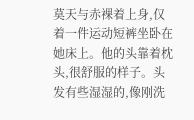莫天与赤裸着上身,仅着一件运动短裤坐卧在她床上。他的头靠着枕头,很舒服的样子。头发有些湿湿的,像刚洗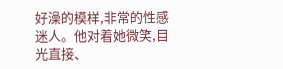好澡的模样,非常的性感迷人。他对着她微笑,目光直接、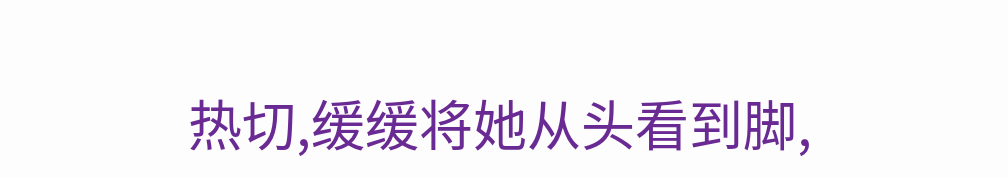热切,缓缓将她从头看到脚,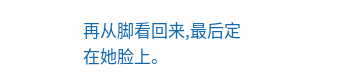再从脚看回来,最后定在她脸上。